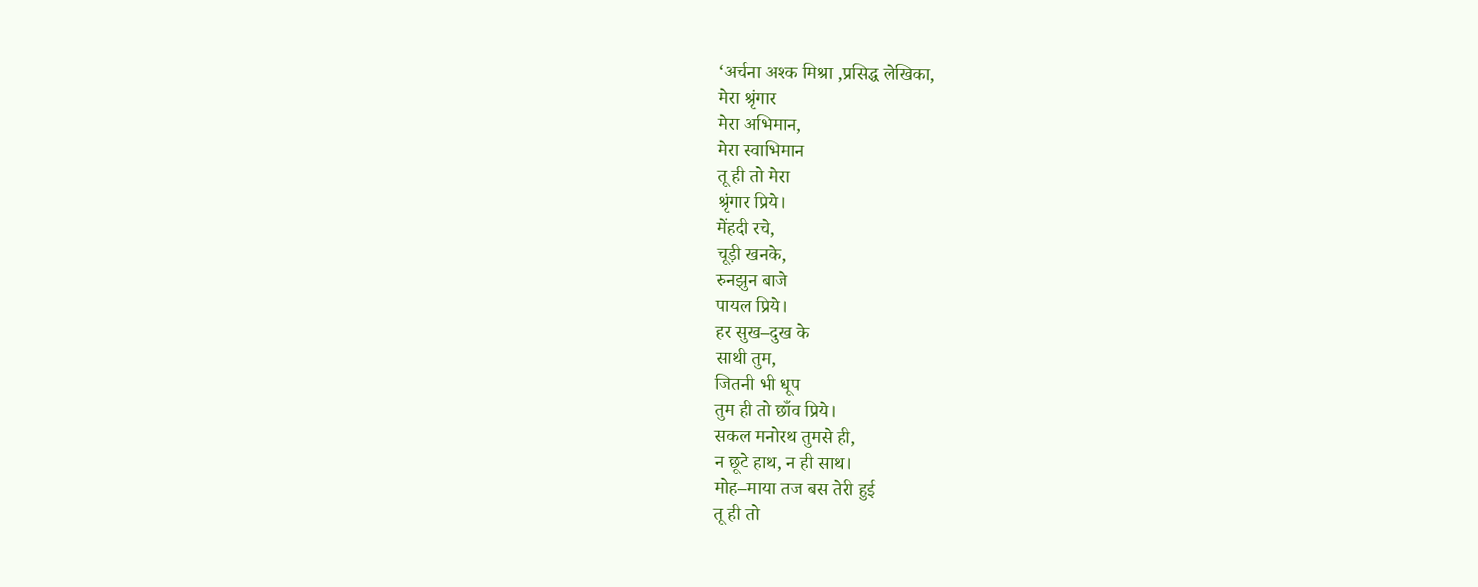‘अर्चना अश्क मिश्रा ,प्रसिद्ध लेखिका,
मेरा श्रृंगार
मेरा अभिमान,
मेरा स्वाभिमान
तू ही तो मेरा
श्रृंगार प्रिये।
मेंहदी रचे,
चूड़ी खनके,
रुनझुन बाजे
पायल प्रिये।
हर सुख–दुख के
साथी तुम,
जितनी भी धूप
तुम ही तो छाँव प्रिये।
सकल मनोरथ तुमसे ही,
न छूटे हाथ, न ही साथ।
मोह–माया तज बस तेरी हुई
तू ही तो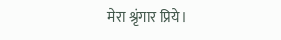मेरा श्रृंगार प्रिये।